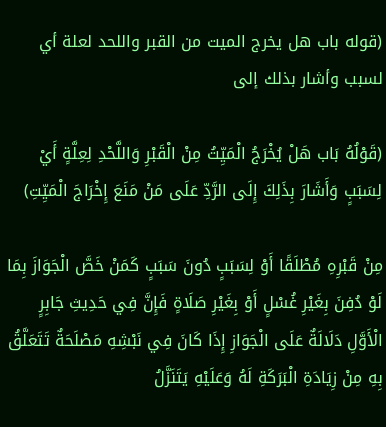(قوله باب هل يخرج الميت من القبر واللحد لعلة أي لسبب وأشار بذلك إلى

(قَوْلُهُ بَاب هَلْ يُخْرَجُ الْمَيِّتُ مِنْ الْقَبْرِ وَاللَّحْدِ لِعِلَّةٍ أَيْ لِسَبَبٍ وَأَشَارَ بِذَلِكَ إِلَى الرَّدِّ عَلَى مَنْ مَنَعَ إِخْرَاجَ الْمَيِّتِ)

مِنْ قَبْرِهِ مُطْلَقًا أَوْ لِسَبَبٍ دُونَ سَبَبٍ كَمَنْ خَصَّ الْجَوَازَ بِمَا لَوْ دُفِنَ بِغَيْرِ غُسْلٍ أَوْ بِغَيْرِ صَلَاةٍ فَإِنَّ فِي حَدِيثِ جَابِرٍ الْأَوَّلِ دَلَالَةٌ عَلَى الْجَوَازِ إِذَا كَانَ فِي نَبْشِهِ مَصْلَحَةٌ تَتَعَلَّقُ بِهِ مِنْ زِيَادَةِ الْبَرَكَةِ لَهُ وَعَلَيْهِ يَتَنَزَّلُ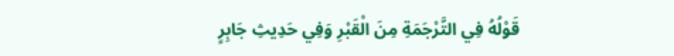قَوْلُهُ فِي التَّرْجَمَةِ مِنَ الْقَبْرِ وَفِي حَدِيثِ جَابِرٍ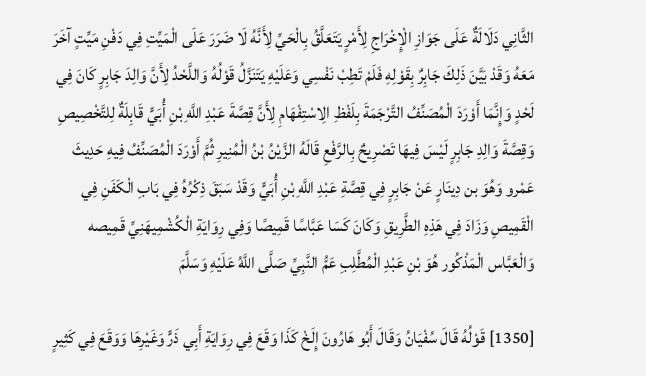الثَّانِي دَلَالَةٌ عَلَى جَوَازِ الْإِخْرَاجِ لِأَمْرٍ يَتَعَلَّقُ بِالْحَيِّ لِأَنَّهُ لَا ضَرَرَ عَلَى الْمَيِّتِ فِي دَفْنِ مَيِّتٍ آخَرَ مَعَهُ وَقَدْ بَيَّنَ ذَلِكَ جَابِرٌ بِقَوْلِهِ فَلَمْ تَطِبْ نَفْسِي وَعَلَيْهِ يَتَنَزَّلُ قَوْلُهُ وَاللَّحْدُ لِأَنَّ وَالِدَ جَابِرٍ كَانَ فِي لَحْدٍ وَإِنَّمَا أَوْرَدَ الْمُصَنِّفُ التَّرْجَمَةَ بِلَفْظِ الِاسْتِفْهَامِ لِأَنَّ قِصَّةَ عَبْدِ اللَّهِ بْنِ أُبَيٍّ قَابِلَةٌ لِلتَّخْصِيصِ وَقِصَّةَ وَالِدِ جَابِرٍ لَيْسَ فِيهَا تَصْرِيحٌ بِالرَّفْعِ قَالَهُ الزَّيْنُ بْنُ الْمُنِيرِ ثُمَّ أَوْرَدَ الْمُصَنِّفُ فِيهِ حَدِيثَ عَمْرو وَهُوَ بن دِينَارٍ عَنْ جَابِرٍ فِي قِصَّةِ عَبْدِ اللَّهِ بْنِ أُبَيٍّ وَقَدْ سَبَقَ ذِكْرُهُ فِي بَابِ الْكَفَنِ فِي الْقَمِيصِ وَزَادَ فِي هَذِهِ الطَّرِيقِ وَكَانَ كَسَا عَبَّاسًا قَمِيصًا وَفِي رِوَايَةِ الْكُشْمِيهَنِيِّ قَمِيصه وَالْعَبَّاس الْمَذْكُور هُوَ بْنِ عَبْدِ الْمُطَّلِبِ عَمُّ النَّبِيِّ صَلَّى اللَّهُ عَلَيْهِ وَسَلَّمَ

[1350] قَوْلُهُ قَالَ سُفْيَانُ وَقَالَ أَبُو هَارُونَ إِلَخْ كَذَا وَقَعَ فِي رِوَايَةِ أَبِي ذَرٍّ وَغَيْرِهَا وَوَقَعَ فِي كَثِيرٍ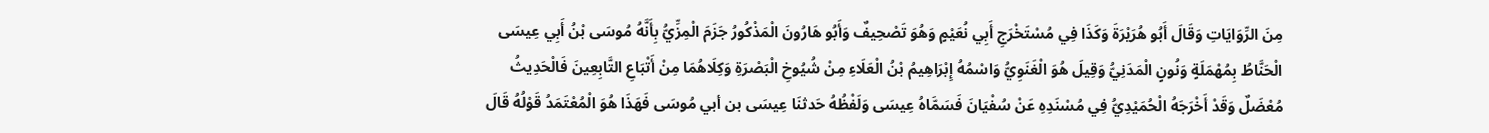مِنَ الرِّوَايَاتِ وَقَالَ أَبُو هُرَيْرَةَ وَكَذَا فِي مُسْتَخْرَجِ أَبِي نُعَيْمٍ وَهُوَ تَصْحِيفٌ وَأَبُو هَارُونَ الْمَذْكُورُ جَزَمَ الْمِزِّيُّ بِأَنَّهُ مُوسَى بْنُ أَبِي عِيسَى الْحَنَّاطُ بِمُهْمَلَةٍ وَنُونٍ الْمَدَنِيُّ وَقِيلَ هُوَ الْغَنَوِيُّ وَاسْمُهُ إِبْرَاهِيمُ بْنُ الْعَلَاءِ مِنْ شُيُوخِ الْبَصْرَةِ وَكِلَاهُمَا مِنْ أَتْبَاعِ التَّابِعِينَ فَالْحَدِيثُ مُعْضَلٌ وَقَدْ أَخْرَجَهُ الْحُمَيْدِيُّ فِي مُسْنَدِهِ عَنْ سُفْيَانَ فَسَمَّاهُ عِيسَى وَلَفْظُهُ حَدثنَا عِيسَى بن أبي مُوسَى فَهَذَا هُوَ الْمُعْتَمَدُ قَوْلُهُ قَالَ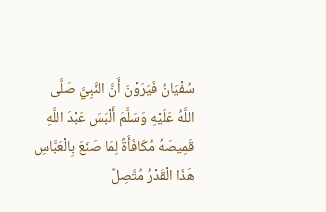سُفْيَانُ فَيَرَوْنَ أَنَّ النَّبِيَّ صَلَّى اللَّهُ عَلَيْهِ وَسَلَّمَ أَلْبَسَ عَبْدَ اللَّهِ قَمِيصَهُ مُكَافَأَةً لِمَا صَنَعَ بِالْعَبَّاسِ هَذَا الْقَدْرُ مُتَّصِلٌ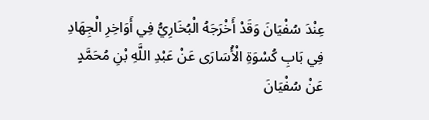عِنْدَ سُفْيَانَ وَقَدْ أَخْرَجَهُ الْبُخَارِيُّ فِي أَوَاخِرِ الْجِهَادِ فِي بَابِ كُسْوَةِ الْأُسَارَى عَنْ عَبْدِ اللَّهِ بْنِ مُحَمَّدٍ عَنْ سُفْيَانَ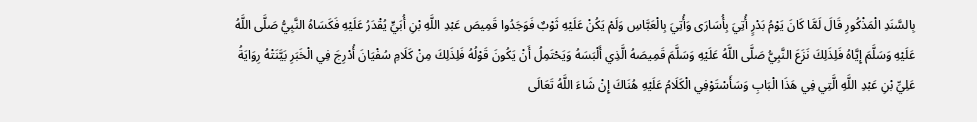بِالسَّنَدِ الْمَذْكُورِ قَالَ لَمَّا كَانَ يَوْمُ بَدْرٍ أُتِيَ بِأُسَارَى وَأُتِيَ بِالْعَبَّاسِ وَلَمْ يَكُنْ عَلَيْهِ ثَوْبٌ فَوَجَدُوا قَمِيصَ عَبْدِ اللَّهِ بْنِ أُبَيٍّ يُقْدَرُ عَلَيْهِ فَكَسَاهُ النَّبِيُّ صَلَّى اللَّهُ عَلَيْهِ وَسَلَّمَ إِيَّاهُ فَلِذَلِكَ نَزَعَ النَّبِيُّ صَلَّى اللَّهُ عَلَيْهِ وَسَلَّمَ قَمِيصَهُ الَّذِي أَلْبَسَهُ وَيَحْتَمِلُ أَنْ يَكُونَ قَوْلُهُ فَلِذَلِكَ مِنْ كَلَامِ سُفْيَانَ أُدْرِجَ فِي الْخَبَرِ بَيَّنَتْهُ رِوَايَةُ عَلِيِّ بْنِ عَبْدِ اللَّهِ الَّتِي فِي هَذَا الْبَابِ وَسَأَسْتَوْفِي الْكَلَامُ عَلَيْهِ هُنَاكَ إِنْ شَاءَ اللَّهُ تَعَالَى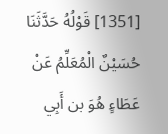[1351] قَوْلُهُ حَدَّثَنَا حُسَيْنٌ الْمُعَلِّمُ عَنْ عَطَاءٍ هُوَ بن أَبِي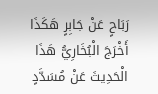رَبَاحٍ عَنْ جَابِرٍ هَكَذَا أَخْرَجَ الْبُخَارِيُّ هَذَا الْحَدِيثَ عَنْ مُسَدَّدٍ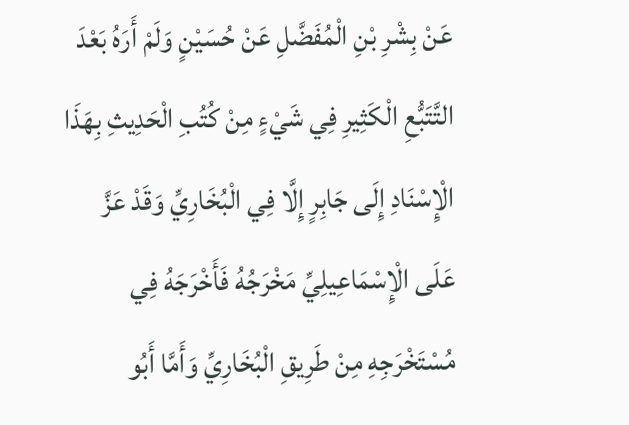عَنْ بِشْرِ بْنِ الْمُفَضَّلِ عَنْ حُسَيْنٍ وَلَمْ أَرَهُ بَعْدَ التَّتَبُّعِ الْكَثِيرِ فِي شَيْءٍ مِنْ كُتُبِ الْحَدِيثِ بِهَذَا الْإِسْنَادِ إِلَى جَابِرٍ إِلَّا فِي الْبُخَارِيِّ وَقَدْ عَزَّ عَلَى الْإِسْمَاعِيلِيِّ مَخْرَجُهُ فَأَخْرَجَهُ فِي مُسْتَخْرَجِهِ مِنْ طَرِيقِ الْبُخَارِيِّ وَأَمَّا أَبُو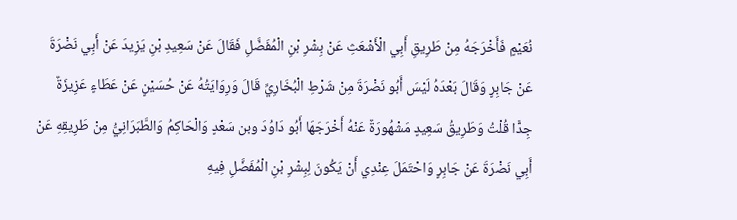نُعَيْمٍ فَأَخْرَجَهُ مِنْ طَرِيقِ أَبِي الْأَشْعَثِ عَنْ بِشْرِ بْنِ الْمُفَضَّلِ فَقَالَ عَنْ سَعِيدِ بْنِ يَزِيدَ عَنْ أَبِي نَضْرَةَ عَنْ جَابِرٍ وَقَالَ بَعْدَهُ لَيْسَ أَبُو نَضْرَةَ مِنْ شَرْطِ الْبُخَارِيِّ قَالَ وَرِوَايَتُهُ عَنْ حُسَيْنٍ عَنْ عَطَاءٍ عَزِيزَةٌ جِدًّا قُلْتُ وَطَرِيقُ سَعِيدٍ مَشْهُورَةٌ عَنْهُ أَخْرَجَهَا أَبُو دَاوُدَ وبن سَعْدٍ وَالْحَاكِمُ وَالطَّبَرَانِيُّ مِنْ طَرِيقِهِ عَنْ أَبِي نَضْرَةَ عَنْ جَابِرٍ وَاحْتَمَلَ عِنْدِي أَنْ يَكُونَ لِبِشْرِ بْنِ الْمُفَضَّلِ فِيهِ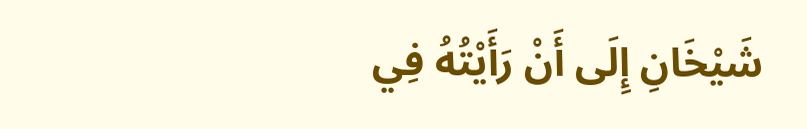شَيْخَانِ إِلَى أَنْ رَأَيْتُهُ فِي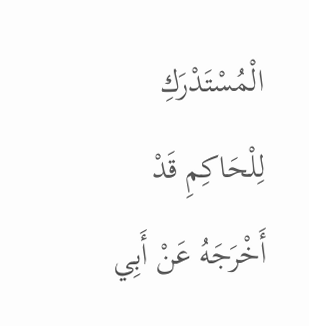الْمُسْتَدْرَكِ لِلْحَاكِمِ قَدْ أَخْرَجَهُ عَنْ أَبِي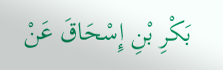بَكْرِ بْنِ إِسْحَاقَ عَنْ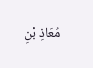مُعَاذِ بْنِ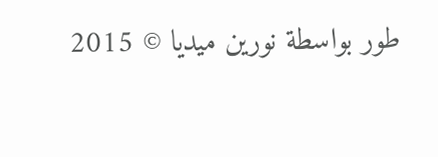طور بواسطة نورين ميديا © 2015